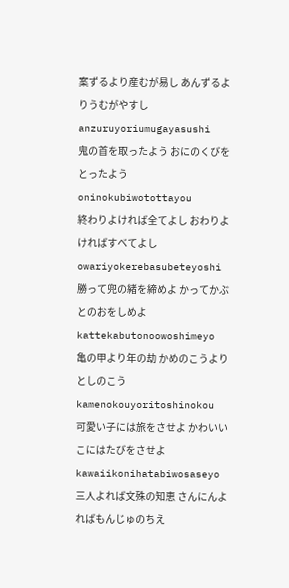案ずるより産むが易し あんずるよりうむがやすし anzuruyoriumugayasushi
鬼の首を取ったよう おにのくびをとったよう oninokubiwotottayou
終わりよければ全てよし おわりよければすべてよし owariyokerebasubeteyoshi
勝って兜の緒を締めよ かってかぶとのおをしめよ kattekabutonoowoshimeyo
亀の甲より年の劫 かめのこうよりとしのこう kamenokouyoritoshinokou
可愛い子には旅をさせよ かわいいこにはたびをさせよ kawaiikonihatabiwosaseyo
三人よれば文殊の知恵 さんにんよればもんじゅのちえ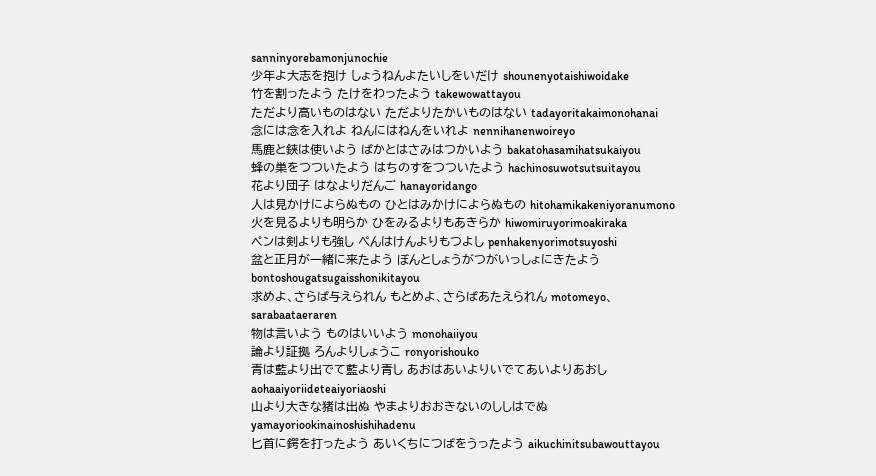sanninyorebamonjunochie
少年よ大志を抱け しょうねんよたいしをいだけ shounenyotaishiwoidake
竹を割ったよう たけをわったよう takewowattayou
ただより高いものはない ただよりたかいものはない tadayoritakaimonohanai
念には念を入れよ ねんにはねんをいれよ nennihanenwoireyo
馬鹿と鋏は使いよう ばかとはさみはつかいよう bakatohasamihatsukaiyou
蜂の巣をつついたよう はちのすをつついたよう hachinosuwotsutsuitayou
花より団子 はなよりだんご hanayoridango
人は見かけによらぬもの ひとはみかけによらぬもの hitohamikakeniyoranumono
火を見るよりも明らか ひをみるよりもあきらか hiwomiruyorimoakiraka
ペンは剣よりも強し ぺんはけんよりもつよし penhakenyorimotsuyoshi
盆と正月が一緒に来たよう ぼんとしょうがつがいっしょにきたよう bontoshougatsugaisshonikitayou
求めよ、さらば与えられん もとめよ、さらばあたえられん motomeyo、sarabaataeraren
物は言いよう ものはいいよう monohaiiyou
論より証拠 ろんよりしょうこ ronyorishouko
青は藍より出でて藍より青し あおはあいよりいでてあいよりあおし aohaaiyoriideteaiyoriaoshi
山より大きな猪は出ぬ やまよりおおきないのししはでぬ yamayoriookinainoshishihadenu
匕首に鍔を打ったよう あいくちにつばをうったよう aikuchinitsubawouttayou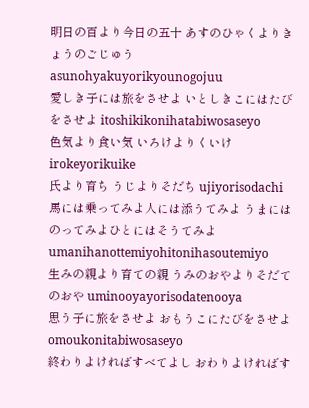明日の百より今日の五十 あすのひゃくよりきょうのごじゅう asunohyakuyorikyounogojuu
愛しき子には旅をさせよ いとしきこにはたびをさせよ itoshikikonihatabiwosaseyo
色気より食い気 いろけよりくいけ irokeyorikuike
氏より育ち うじよりそだち ujiyorisodachi
馬には乗ってみよ人には添うてみよ うまにはのってみよひとにはそうてみよ umanihanottemiyohitonihasoutemiyo
生みの親より育ての親 うみのおやよりそだてのおや uminooyayorisodatenooya
思う子に旅をさせよ おもうこにたびをさせよ omoukonitabiwosaseyo
終わりよければすべてよし おわりよければす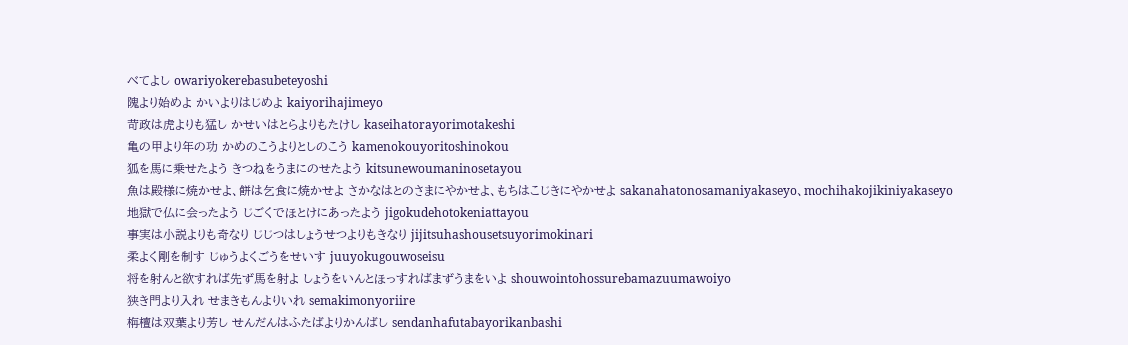べてよし owariyokerebasubeteyoshi
隗より始めよ かいよりはじめよ kaiyorihajimeyo
苛政は虎よりも猛し かせいはとらよりもたけし kaseihatorayorimotakeshi
亀の甲より年の功 かめのこうよりとしのこう kamenokouyoritoshinokou
狐を馬に乗せたよう きつねをうまにのせたよう kitsunewoumaninosetayou
魚は殿様に焼かせよ、餅は乞食に焼かせよ さかなはとのさまにやかせよ、もちはこじきにやかせよ sakanahatonosamaniyakaseyo、mochihakojikiniyakaseyo
地獄で仏に会ったよう じごくでほとけにあったよう jigokudehotokeniattayou
事実は小説よりも奇なり じじつはしょうせつよりもきなり jijitsuhashousetsuyorimokinari
柔よく剛を制す じゅうよくごうをせいす juuyokugouwoseisu
将を射んと欲すれば先ず馬を射よ しょうをいんとほっすればまずうまをいよ shouwointohossurebamazuumawoiyo
狭き門より入れ せまきもんよりいれ semakimonyoriire
栴檀は双葉より芳し せんだんはふたばよりかんばし sendanhafutabayorikanbashi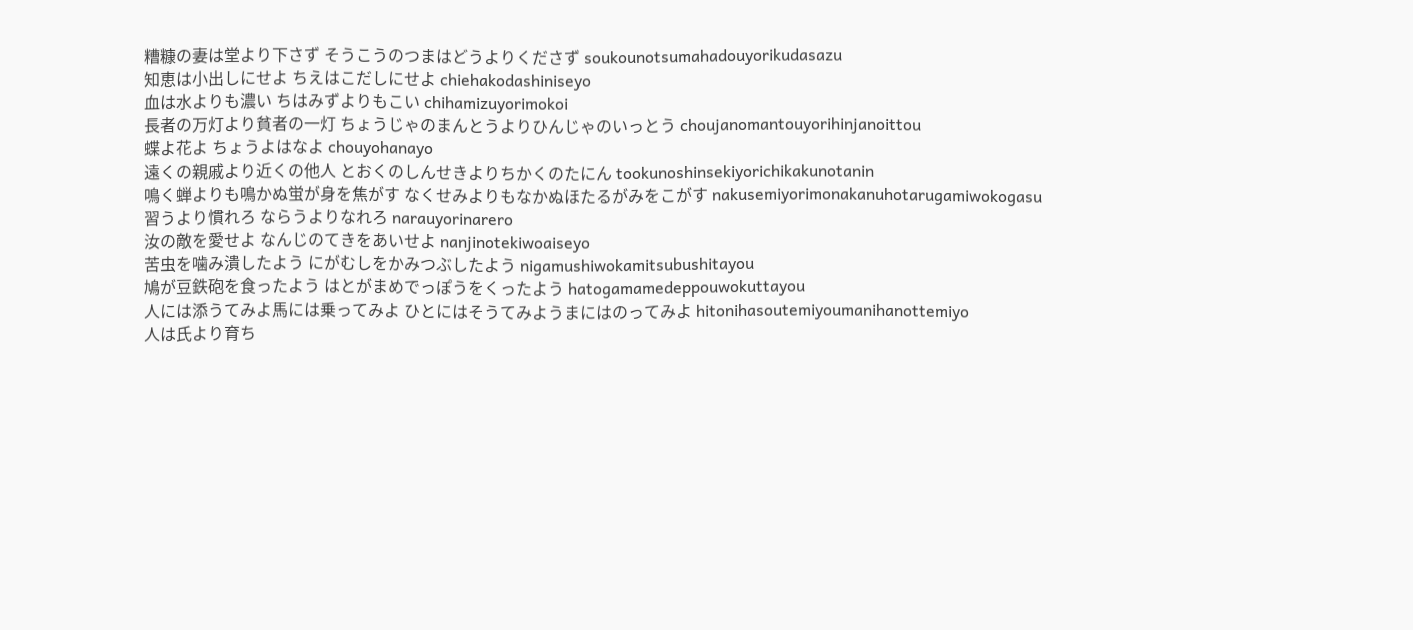糟糠の妻は堂より下さず そうこうのつまはどうよりくださず soukounotsumahadouyorikudasazu
知恵は小出しにせよ ちえはこだしにせよ chiehakodashiniseyo
血は水よりも濃い ちはみずよりもこい chihamizuyorimokoi
長者の万灯より貧者の一灯 ちょうじゃのまんとうよりひんじゃのいっとう choujanomantouyorihinjanoittou
蝶よ花よ ちょうよはなよ chouyohanayo
遠くの親戚より近くの他人 とおくのしんせきよりちかくのたにん tookunoshinsekiyorichikakunotanin
鳴く蝉よりも鳴かぬ蛍が身を焦がす なくせみよりもなかぬほたるがみをこがす nakusemiyorimonakanuhotarugamiwokogasu
習うより慣れろ ならうよりなれろ narauyorinarero
汝の敵を愛せよ なんじのてきをあいせよ nanjinotekiwoaiseyo
苦虫を噛み潰したよう にがむしをかみつぶしたよう nigamushiwokamitsubushitayou
鳩が豆鉄砲を食ったよう はとがまめでっぽうをくったよう hatogamamedeppouwokuttayou
人には添うてみよ馬には乗ってみよ ひとにはそうてみようまにはのってみよ hitonihasoutemiyoumanihanottemiyo
人は氏より育ち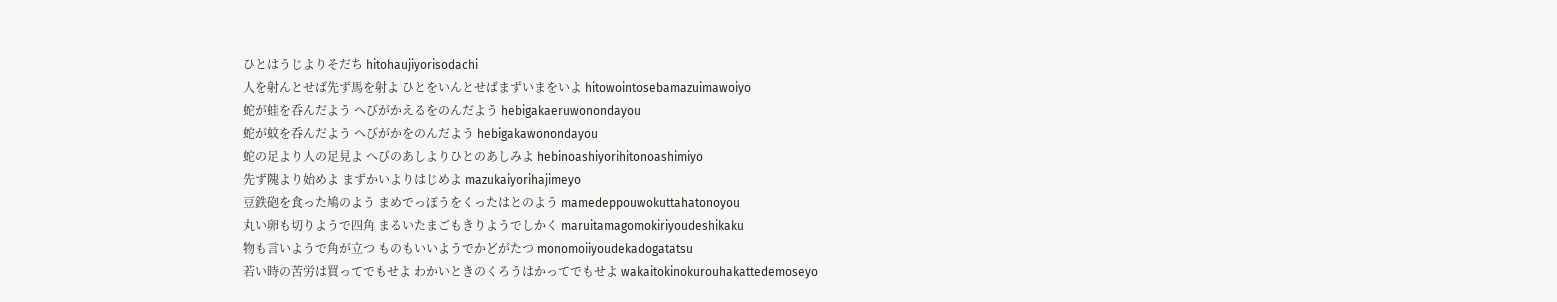ひとはうじよりそだち hitohaujiyorisodachi
人を射んとせば先ず馬を射よ ひとをいんとせばまずいまをいよ hitowointosebamazuimawoiyo
蛇が蛙を呑んだよう へびがかえるをのんだよう hebigakaeruwonondayou
蛇が蚊を呑んだよう へびがかをのんだよう hebigakawonondayou
蛇の足より人の足見よ へびのあしよりひとのあしみよ hebinoashiyorihitonoashimiyo
先ず隗より始めよ まずかいよりはじめよ mazukaiyorihajimeyo
豆鉄砲を食った鳩のよう まめでっぽうをくったはとのよう mamedeppouwokuttahatonoyou
丸い卵も切りようで四角 まるいたまごもきりようでしかく maruitamagomokiriyoudeshikaku
物も言いようで角が立つ ものもいいようでかどがたつ monomoiiyoudekadogatatsu
若い時の苦労は買ってでもせよ わかいときのくろうはかってでもせよ wakaitokinokurouhakattedemoseyo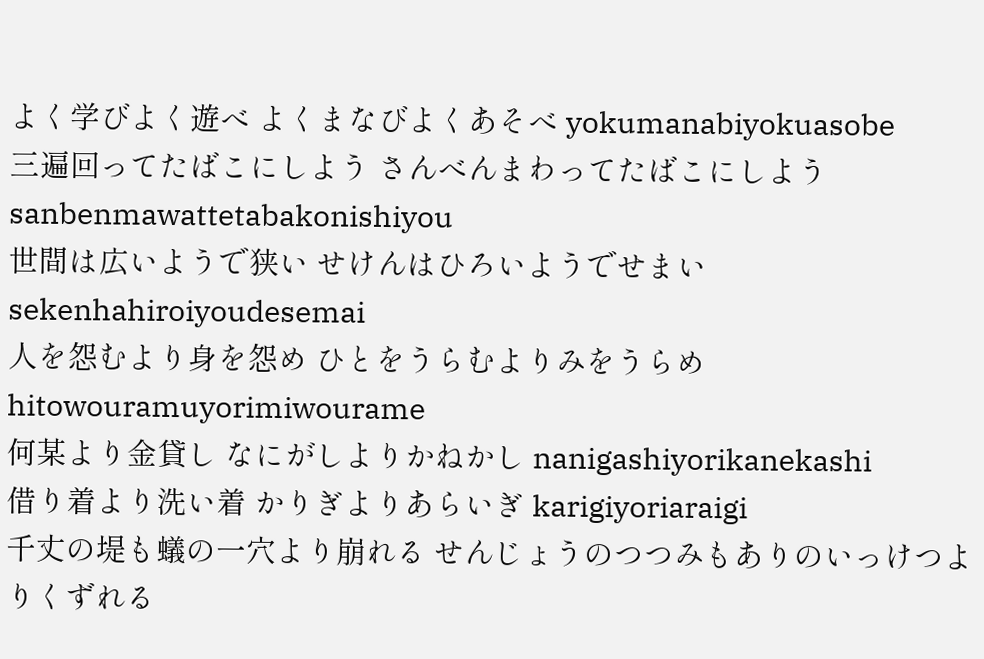よく学びよく遊べ よくまなびよくあそべ yokumanabiyokuasobe
三遍回ってたばこにしよう さんべんまわってたばこにしよう sanbenmawattetabakonishiyou
世間は広いようで狭い せけんはひろいようでせまい sekenhahiroiyoudesemai
人を怨むより身を怨め ひとをうらむよりみをうらめ hitowouramuyorimiwourame
何某より金貸し なにがしよりかねかし nanigashiyorikanekashi
借り着より洗い着 かりぎよりあらいぎ karigiyoriaraigi
千丈の堤も蟻の一穴より崩れる せんじょうのつつみもありのいっけつよりくずれる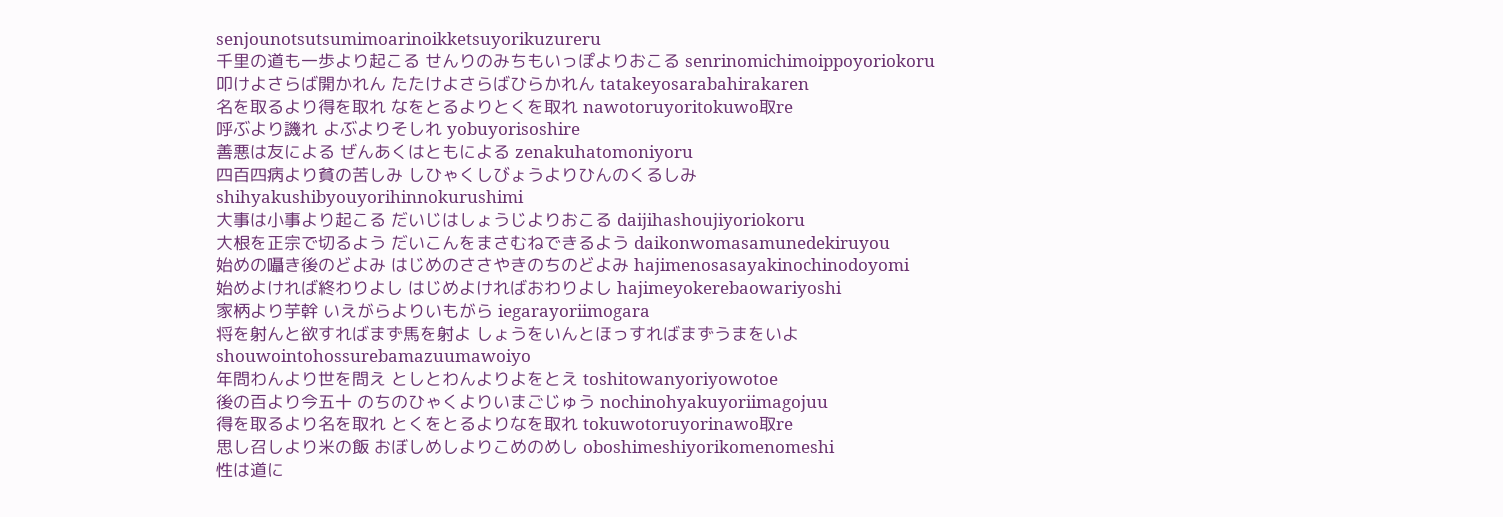senjounotsutsumimoarinoikketsuyorikuzureru
千里の道も一歩より起こる せんりのみちもいっぽよりおこる senrinomichimoippoyoriokoru
叩けよさらば開かれん たたけよさらばひらかれん tatakeyosarabahirakaren
名を取るより得を取れ なをとるよりとくを取れ nawotoruyoritokuwo取re
呼ぶより譏れ よぶよりそしれ yobuyorisoshire
善悪は友による ぜんあくはともによる zenakuhatomoniyoru
四百四病より貧の苦しみ しひゃくしびょうよりひんのくるしみ shihyakushibyouyorihinnokurushimi
大事は小事より起こる だいじはしょうじよりおこる daijihashoujiyoriokoru
大根を正宗で切るよう だいこんをまさむねできるよう daikonwomasamunedekiruyou
始めの囁き後のどよみ はじめのささやきのちのどよみ hajimenosasayakinochinodoyomi
始めよければ終わりよし はじめよければおわりよし hajimeyokerebaowariyoshi
家柄より芋幹 いえがらよりいもがら iegarayoriimogara
将を射んと欲すればまず馬を射よ しょうをいんとほっすればまずうまをいよ shouwointohossurebamazuumawoiyo
年問わんより世を問え としとわんよりよをとえ toshitowanyoriyowotoe
後の百より今五十 のちのひゃくよりいまごじゅう nochinohyakuyoriimagojuu
得を取るより名を取れ とくをとるよりなを取れ tokuwotoruyorinawo取re
思し召しより米の飯 おぼしめしよりこめのめし oboshimeshiyorikomenomeshi
性は道に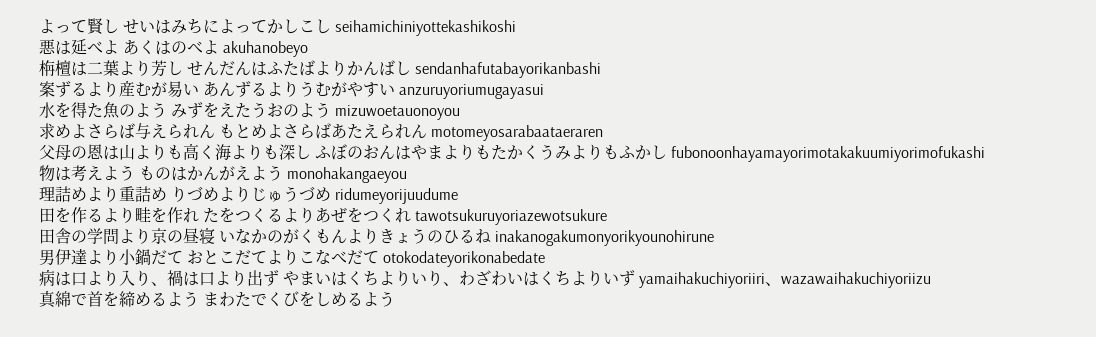よって賢し せいはみちによってかしこし seihamichiniyottekashikoshi
悪は延べよ あくはのべよ akuhanobeyo
栴檀は二葉より芳し せんだんはふたばよりかんばし sendanhafutabayorikanbashi
案ずるより産むが易い あんずるよりうむがやすい anzuruyoriumugayasui
水を得た魚のよう みずをえたうおのよう mizuwoetauonoyou
求めよさらば与えられん もとめよさらばあたえられん motomeyosarabaataeraren
父母の恩は山よりも高く海よりも深し ふぼのおんはやまよりもたかくうみよりもふかし fubonoonhayamayorimotakakuumiyorimofukashi
物は考えよう ものはかんがえよう monohakangaeyou
理詰めより重詰め りづめよりじゅうづめ ridumeyorijuudume
田を作るより畦を作れ たをつくるよりあぜをつくれ tawotsukuruyoriazewotsukure
田舎の学問より京の昼寝 いなかのがくもんよりきょうのひるね inakanogakumonyorikyounohirune
男伊達より小鍋だて おとこだてよりこなべだて otokodateyorikonabedate
病は口より入り、禍は口より出ず やまいはくちよりいり、わざわいはくちよりいず yamaihakuchiyoriiri、wazawaihakuchiyoriizu
真綿で首を締めるよう まわたでくびをしめるよう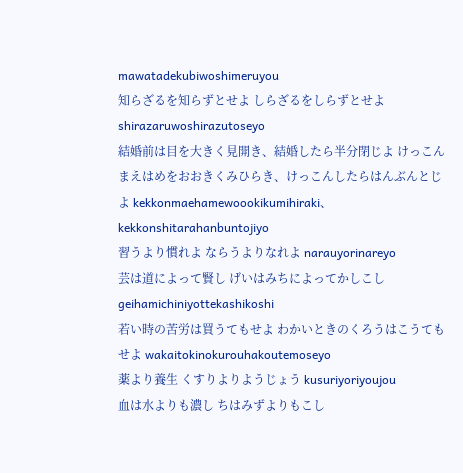mawatadekubiwoshimeruyou
知らざるを知らずとせよ しらざるをしらずとせよ shirazaruwoshirazutoseyo
結婚前は目を大きく見開き、結婚したら半分閉じよ けっこんまえはめをおおきくみひらき、けっこんしたらはんぶんとじよ kekkonmaehamewoookikumihiraki、kekkonshitarahanbuntojiyo
習うより慣れよ ならうよりなれよ narauyorinareyo
芸は道によって賢し げいはみちによってかしこし geihamichiniyottekashikoshi
若い時の苦労は買うてもせよ わかいときのくろうはこうてもせよ wakaitokinokurouhakoutemoseyo
薬より養生 くすりよりようじょう kusuriyoriyoujou
血は水よりも濃し ちはみずよりもこし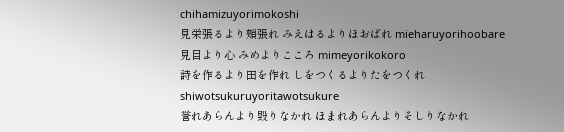chihamizuyorimokoshi
見栄張るより頰張れ みえはるよりほおばれ mieharuyorihoobare
見目より心 みめよりこころ mimeyorikokoro
詩を作るより田を作れ しをつくるよりたをつくれ shiwotsukuruyoritawotsukure
誉れあらんより毀りなかれ ほまれあらんよりそしりなかれ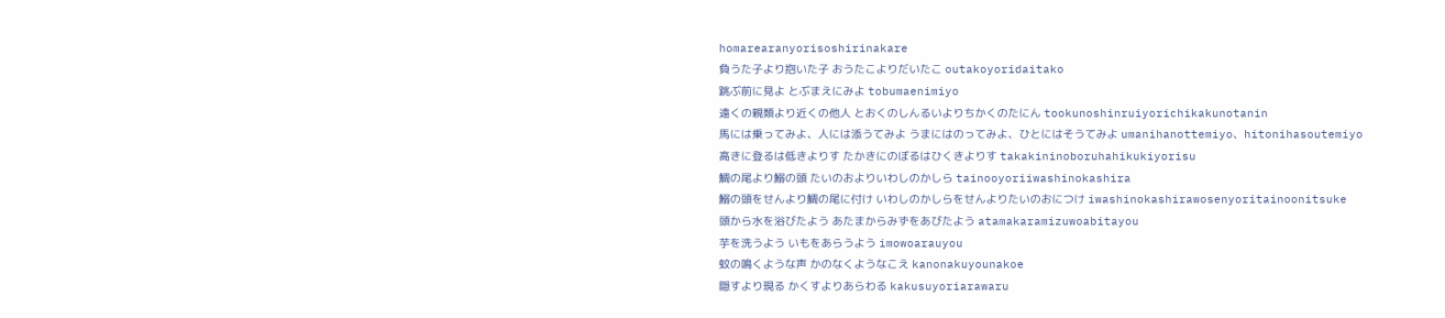homarearanyorisoshirinakare
負うた子より抱いた子 おうたこよりだいたこ outakoyoridaitako
跳ぶ前に見よ とぶまえにみよ tobumaenimiyo
遠くの親類より近くの他人 とおくのしんるいよりちかくのたにん tookunoshinruiyorichikakunotanin
馬には乗ってみよ、人には添うてみよ うまにはのってみよ、ひとにはそうてみよ umanihanottemiyo、hitonihasoutemiyo
高きに登るは低きよりす たかきにのぼるはひくきよりす takakininoboruhahikukiyorisu
鯛の尾より鰯の頭 たいのおよりいわしのかしら tainooyoriiwashinokashira
鰯の頭をせんより鯛の尾に付け いわしのかしらをせんよりたいのおにつけ iwashinokashirawosenyoritainoonitsuke
頭から水を浴びたよう あたまからみずをあびたよう atamakaramizuwoabitayou
芋を洗うよう いもをあらうよう imowoarauyou
蚊の鳴くような声 かのなくようなこえ kanonakuyounakoe
隠すより現る かくすよりあらわる kakusuyoriarawaru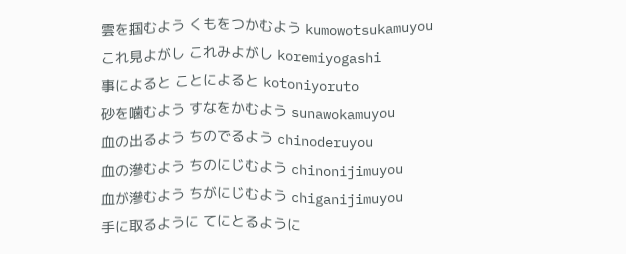雲を掴むよう くもをつかむよう kumowotsukamuyou
これ見よがし これみよがし koremiyogashi
事によると ことによると kotoniyoruto
砂を噛むよう すなをかむよう sunawokamuyou
血の出るよう ちのでるよう chinoderuyou
血の滲むよう ちのにじむよう chinonijimuyou
血が滲むよう ちがにじむよう chiganijimuyou
手に取るように てにとるように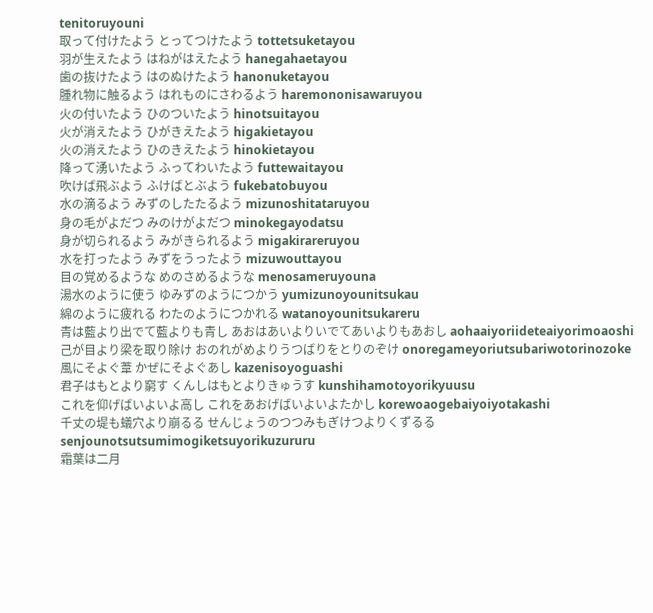tenitoruyouni
取って付けたよう とってつけたよう tottetsuketayou
羽が生えたよう はねがはえたよう hanegahaetayou
歯の抜けたよう はのぬけたよう hanonuketayou
腫れ物に触るよう はれものにさわるよう haremononisawaruyou
火の付いたよう ひのついたよう hinotsuitayou
火が消えたよう ひがきえたよう higakietayou
火の消えたよう ひのきえたよう hinokietayou
降って湧いたよう ふってわいたよう futtewaitayou
吹けば飛ぶよう ふけばとぶよう fukebatobuyou
水の滴るよう みずのしたたるよう mizunoshitataruyou
身の毛がよだつ みのけがよだつ minokegayodatsu
身が切られるよう みがきられるよう migakirareruyou
水を打ったよう みずをうったよう mizuwouttayou
目の覚めるような めのさめるような menosameruyouna
湯水のように使う ゆみずのようにつかう yumizunoyounitsukau
綿のように疲れる わたのようにつかれる watanoyounitsukareru
青は藍より出でて藍よりも青し あおはあいよりいでてあいよりもあおし aohaaiyoriideteaiyorimoaoshi
己が目より梁を取り除け おのれがめよりうつばりをとりのぞけ onoregameyoriutsubariwotorinozoke
風にそよぐ葦 かぜにそよぐあし kazenisoyoguashi
君子はもとより窮す くんしはもとよりきゅうす kunshihamotoyorikyuusu
これを仰げばいよいよ高し これをあおげばいよいよたかし korewoaogebaiyoiyotakashi
千丈の堤も蟻穴より崩るる せんじょうのつつみもぎけつよりくずるる senjounotsutsumimogiketsuyorikuzururu
霜葉は二月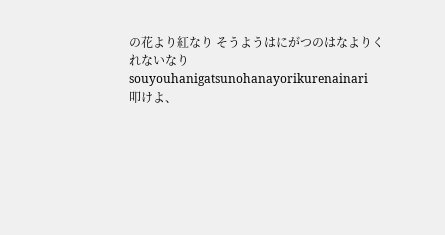の花より紅なり そうようはにがつのはなよりくれないなり souyouhanigatsunohanayorikurenainari
叩けよ、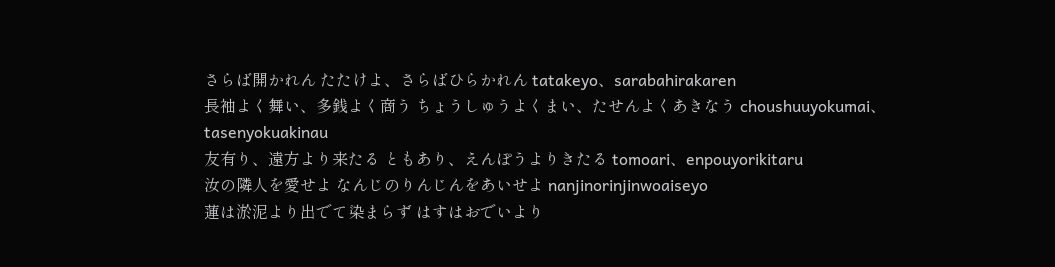さらば開かれん たたけよ、さらばひらかれん tatakeyo、sarabahirakaren
長袖よく舞い、多銭よく商う ちょうしゅうよくまい、たせんよくあきなう choushuuyokumai、tasenyokuakinau
友有り、遠方より来たる ともあり、えんぽうよりきたる tomoari、enpouyorikitaru
汝の隣人を愛せよ なんじのりんじんをあいせよ nanjinorinjinwoaiseyo
蓮は淤泥より出でて染まらず はすはおでいより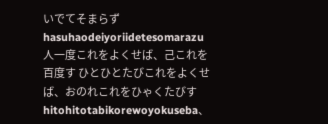いでてそまらず hasuhaodeiyoriidetesomarazu
人一度これをよくせば、己これを百度す ひとひとたびこれをよくせば、おのれこれをひゃくたびす hitohitotabikorewoyokuseba、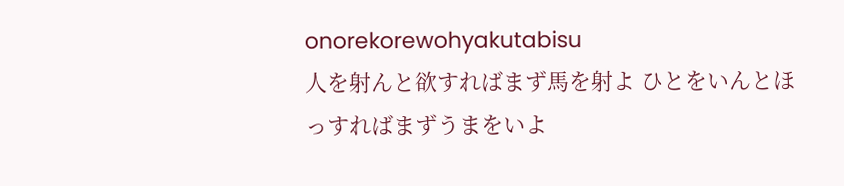onorekorewohyakutabisu
人を射んと欲すればまず馬を射よ ひとをいんとほっすればまずうまをいよ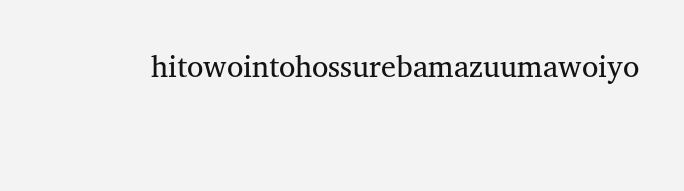hitowointohossurebamazuumawoiyo